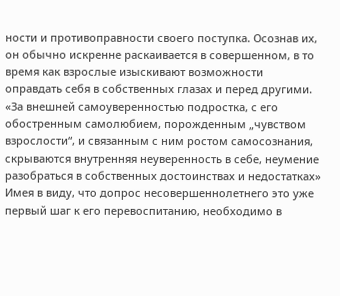ности и противоправности своего поступка. Осознав их, он обычно искренне раскаивается в совершенном, в то время как взрослые изыскивают возможности оправдать себя в собственных глазах и перед другими. «За внешней самоуверенностью подростка, с его обостренным самолюбием, порожденным „чувством взрослости“, и связанным с ним ростом самосознания, скрываются внутренняя неуверенность в себе, неумение разобраться в собственных достоинствах и недостатках» Имея в виду, что допрос несовершеннолетнего это уже первый шаг к его перевоспитанию, необходимо в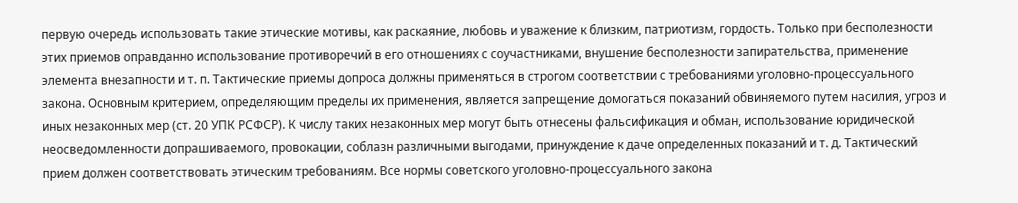первую очередь использовать такие этические мотивы, как раскаяние, любовь и уважение к близким, патриотизм, гордость. Только при бесполезности этих приемов оправданно использование противоречий в его отношениях с соучастниками, внушение бесполезности запирательства, применение элемента внезапности и т. п. Тактические приемы допроса должны применяться в строгом соответствии с требованиями уголовно-процессуального закона. Основным критерием, определяющим пределы их применения, является запрещение домогаться показаний обвиняемого путем насилия, угроз и иных незаконных мер (ст. 20 УПК РСФСР). К числу таких незаконных мер могут быть отнесены фальсификация и обман, использование юридической неосведомленности допрашиваемого, провокации, соблазн различными выгодами, принуждение к даче определенных показаний и т. д. Тактический прием должен соответствовать этическим требованиям. Все нормы советского уголовно-процессуального закона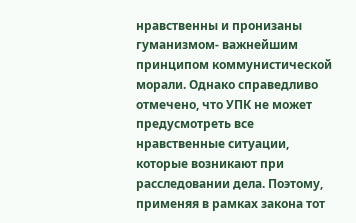нравственны и пронизаны гуманизмом- важнейшим принципом коммунистической морали. Однако справедливо отмечено, что УПК не может предусмотреть все нравственные ситуации, которые возникают при расследовании дела. Поэтому, применяя в рамках закона тот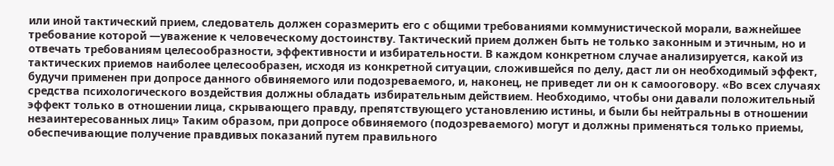или иной тактический прием, следователь должен соразмерить его с общими требованиями коммунистической морали, важнейшее требование которой —уважение к человеческому достоинству. Тактический прием должен быть не только законным и этичным, но и отвечать требованиям целесообразности, эффективности и избирательности. В каждом конкретном случае анализируется, какой из тактических приемов наиболее целесообразен, исходя из конкретной ситуации, сложившейся по делу, даст ли он необходимый эффект, будучи применен при допросе данного обвиняемого или подозреваемого, и, наконец, не приведет ли он к самооговору. «Во всех случаях средства психологического воздействия должны обладать избирательным действием. Необходимо, чтобы они давали положительный эффект только в отношении лица, скрывающего правду, препятствующего установлению истины, и были бы нейтральны в отношении незаинтересованных лиц» Таким образом, при допросе обвиняемого (подозреваемого) могут и должны применяться только приемы, обеспечивающие получение правдивых показаний путем правильного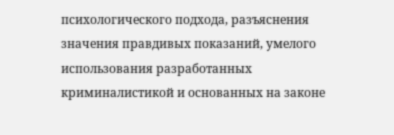психологического подхода, разъяснения значения правдивых показаний, умелого использования разработанных криминалистикой и основанных на законе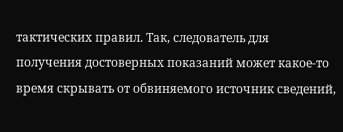тактических правил. Так, следователь для получения достоверных показаний может какое-то время скрывать от обвиняемого источник сведений,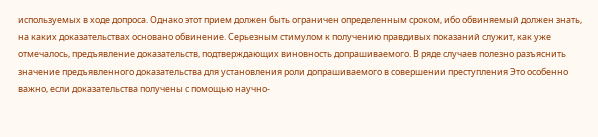используемых в ходе допроса. Однако этот прием должен быть ограничен определенным сроком, ибо обвиняемый должен знать, на каких доказательствах основано обвинение. Серьезным стимулом к получению правдивых показаний служит, как уже отмечалось, предъявление доказательств, подтверждающих виновность допрашиваемого. В ряде случаев полезно разъяснить значение предъявленного доказательства для установления роли допрашиваемого в совершении преступления Это особенно важно, если доказательства получены с помощью научно-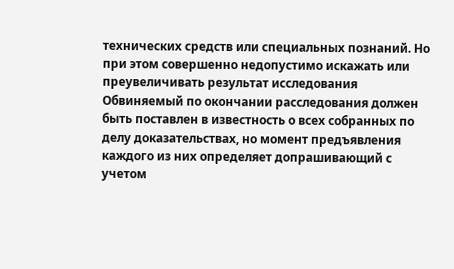технических средств или специальных познаний. Но при этом совершенно недопустимо искажать или преувеличивать результат исследования Обвиняемый по окончании расследования должен быть поставлен в известность о всех собранных по делу доказательствах, но момент предъявления каждого из них определяет допрашивающий с учетом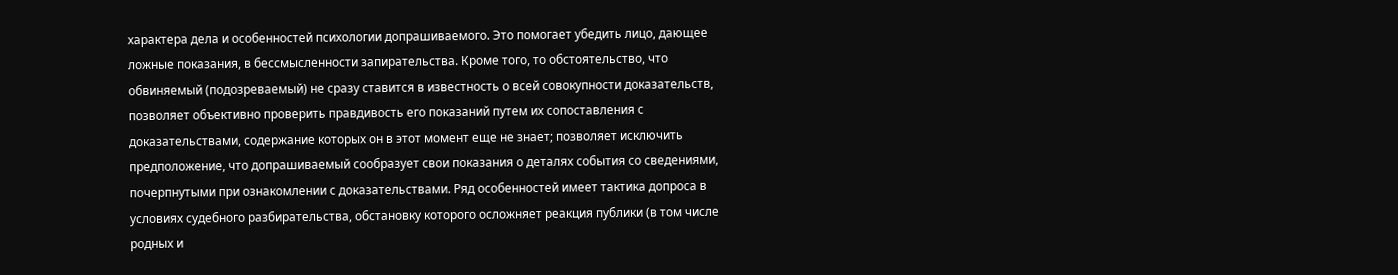характера дела и особенностей психологии допрашиваемого. Это помогает убедить лицо, дающее ложные показания, в бессмысленности запирательства. Кроме того, то обстоятельство, что обвиняемый (подозреваемый) не сразу ставится в известность о всей совокупности доказательств, позволяет объективно проверить правдивость его показаний путем их сопоставления с доказательствами, содержание которых он в этот момент еще не знает; позволяет исключить предположение, что допрашиваемый сообразует свои показания о деталях события со сведениями, почерпнутыми при ознакомлении с доказательствами. Ряд особенностей имеет тактика допроса в условиях судебного разбирательства, обстановку которого осложняет реакция публики (в том числе родных и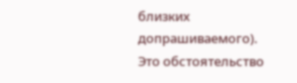близких допрашиваемого). Это обстоятельство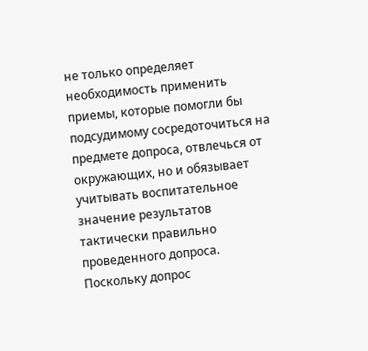не только определяет необходимость применить приемы, которые помогли бы подсудимому сосредоточиться на предмете допроса, отвлечься от окружающих, но и обязывает учитывать воспитательное значение результатов тактически правильно проведенного допроса. Поскольку допрос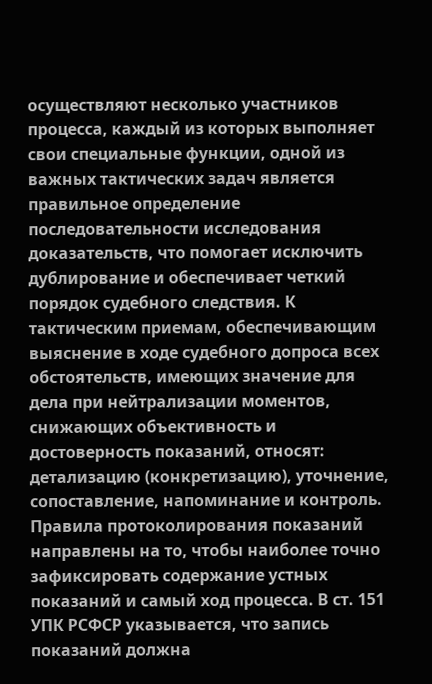осуществляют несколько участников процесса, каждый из которых выполняет свои специальные функции, одной из важных тактических задач является правильное определение последовательности исследования доказательств, что помогает исключить дублирование и обеспечивает четкий порядок судебного следствия. К тактическим приемам, обеспечивающим выяснение в ходе судебного допроса всех обстоятельств, имеющих значение для дела при нейтрализации моментов, снижающих объективность и достоверность показаний, относят: детализацию (конкретизацию), уточнение, сопоставление, напоминание и контроль. Правила протоколирования показаний направлены на то, чтобы наиболее точно зафиксировать содержание устных показаний и самый ход процесса. В ст. 151 УПК РСФСР указывается, что запись показаний должна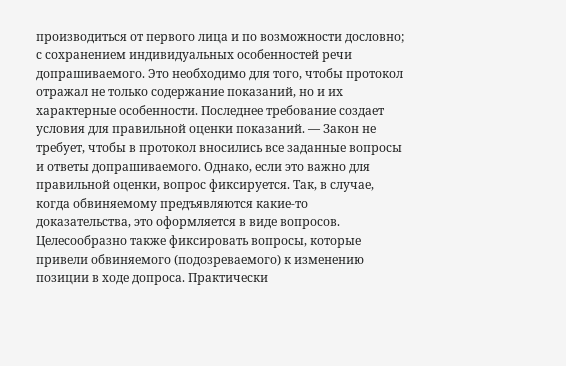производиться от первого лица и по возможности дословно; с сохранением индивидуальных особенностей речи допрашиваемого. Это необходимо для того, чтобы протокол отражал не только содержание показаний, но и их характерные особенности. Последнее требование создает условия для правильной оценки показаний. — Закон не требует, чтобы в протокол вносились все заданные вопросы и ответы допрашиваемого. Однако, если это важно для правильной оценки, вопрос фиксируется. Так, в случае, когда обвиняемому предъявляются какие-то доказательства, это оформляется в виде вопросов. Целесообразно также фиксировать вопросы, которые привели обвиняемого (подозреваемого) к изменению позиции в ходе допроса. Практически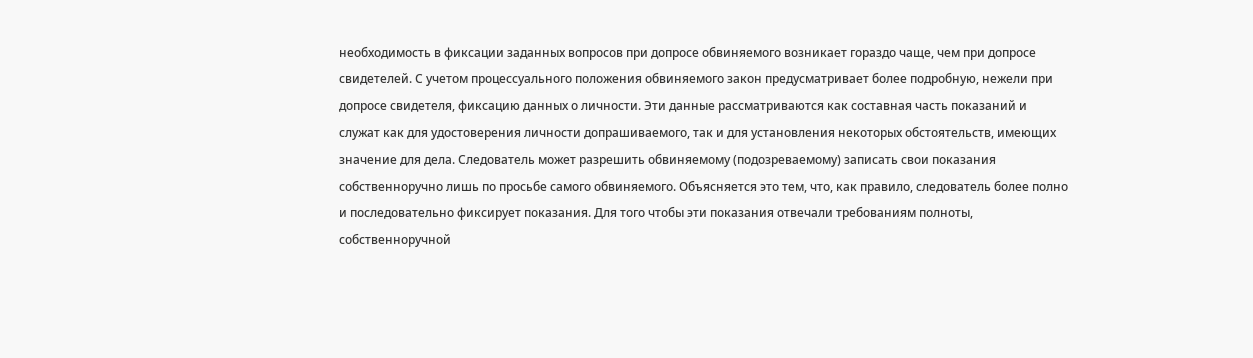необходимость в фиксации заданных вопросов при допросе обвиняемого возникает гораздо чаще, чем при допросе свидетелей. С учетом процессуального положения обвиняемого закон предусматривает более подробную, нежели при допросе свидетеля, фиксацию данных о личности. Эти данные рассматриваются как составная часть показаний и служат как для удостоверения личности допрашиваемого, так и для установления некоторых обстоятельств, имеющих значение для дела. Следователь может разрешить обвиняемому (подозреваемому) записать свои показания собственноручно лишь по просьбе самого обвиняемого. Объясняется это тем, что, как правило, следователь более полно и последовательно фиксирует показания. Для того чтобы эти показания отвечали требованиям полноты, собственноручной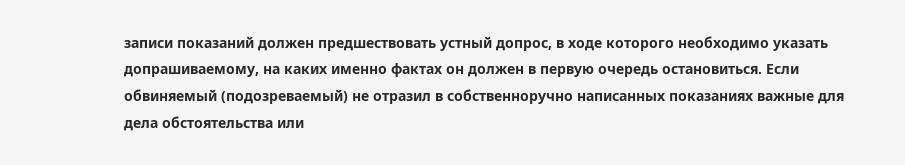записи показаний должен предшествовать устный допрос, в ходе которого необходимо указать допрашиваемому, на каких именно фактах он должен в первую очередь остановиться. Если обвиняемый (подозреваемый) не отразил в собственноручно написанных показаниях важные для дела обстоятельства или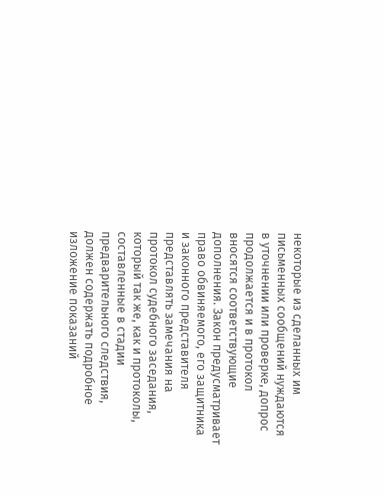некоторые из сделанных им письменных сообщений нуждаются в уточнении или проверке, допрос продолжается и в протокол вносятся соответствующие дополнения. Закон предусматривает право обвиняемого, его защитника и законного представителя представлять замечания на протокол судебного заседания, который так же, как и протоколы, составленные в стадии предварительного следствия, должен содержать подробное изложение показаний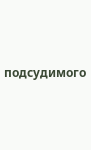подсудимого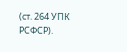(ст. 264 УПК РСФСР).